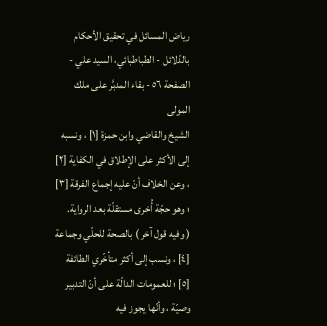رياض المسائل في تحقيق الأحكام بالدّلائل - الطباطبائي، السيد علي - الصفحة ٥٦ - بقاء المدبَّر على ملك المولى
الشيخ والقاضي وابن حمزة [١] ، ونسبه إلى الأكثر على الإطلاق في الكفاية [٢] ، وعن الخلاف أنّ عليه إجماع الفرقة [٣] ؛ وهو حجّة أُخرى مستقلّة بعد الرواية.
( وفيه قول آخر ) بالصحة للحلّي وجماعة [٤] ، ونسب إلى أكثر متأخّري الطائفة [٥] ؛ للعمومات الدالّة على أنّ التدبير وصيّة ، وأنّها يجوز فيه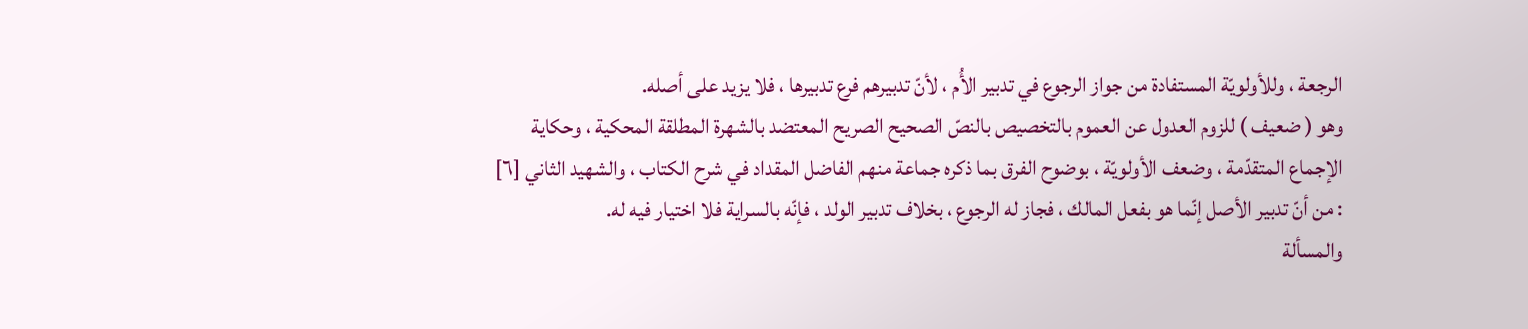الرجعة ، وللأولويّة المستفادة من جواز الرجوع في تدبير الأُم ، لأنّ تدبيرهم فرع تدبيرها ، فلا يزيد على أصله.
وهو ( ضعيف ) للزوم العدول عن العموم بالتخصيص بالنصّ الصحيح الصريح المعتضد بالشهرة المطلقة المحكية ، وحكاية الإجماع المتقدّمة ، وضعف الأولويّة ، بوضوح الفرق بما ذكره جماعة منهم الفاضل المقداد في شرح الكتاب ، والشهيد الثاني [٦] : من أنّ تدبير الأصل إنّما هو بفعل المالك ، فجاز له الرجوع ، بخلاف تدبير الولد ، فإنّه بالسراية فلا اختيار فيه له.
والمسألة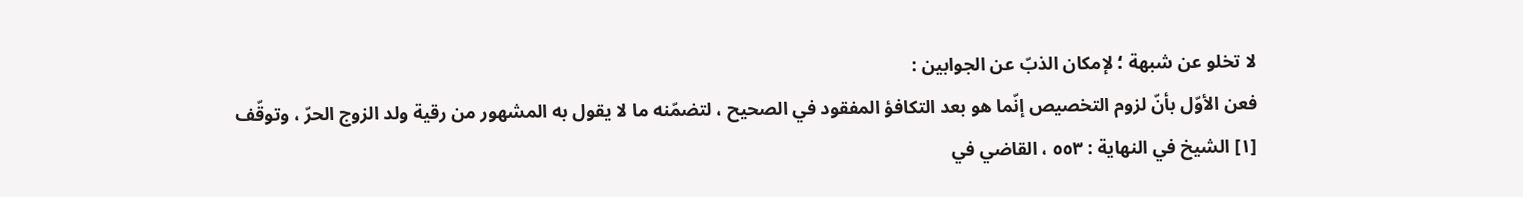لا تخلو عن شبهة ؛ لإمكان الذبّ عن الجوابين :
فعن الأوّل بأنّ لزوم التخصيص إنّما هو بعد التكافؤ المفقود في الصحيح ، لتضمّنه ما لا يقول به المشهور من رقية ولد الزوج الحرّ ، وتوقّف
[١] الشيخ في النهاية : ٥٥٣ ، القاضي في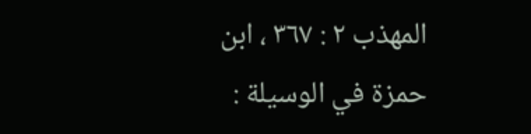المهذب ٢ : ٣٦٧ ، ابن حمزة في الوسيلة :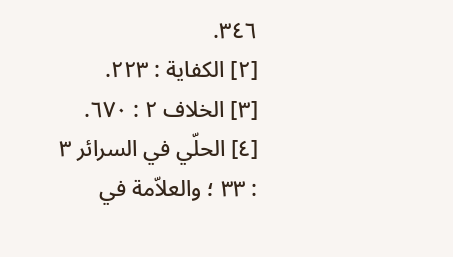٣٤٦.
[٢] الكفاية : ٢٢٣.
[٣] الخلاف ٢ : ٦٧٠.
[٤] الحلّي في السرائر ٣ : ٣٣ ؛ والعلاّمة في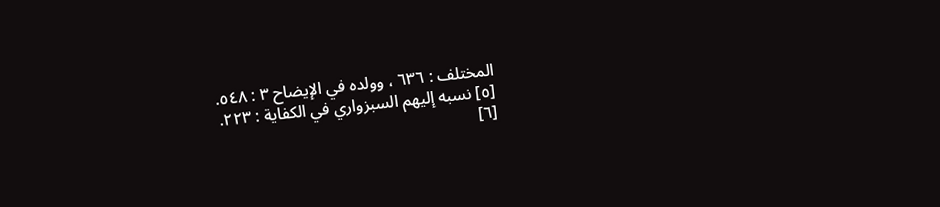المختلف : ٦٣٦ ، وولده في الإيضاح ٣ : ٥٤٨.
[٥] نسبه إليهم السبزواري في الكفاية : ٢٢٣.
[٦]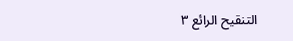التنقيح الرائع ٣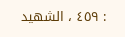: ٤٥٩ ، الشهيد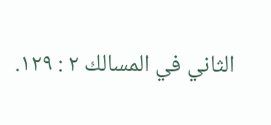الثاني في المسالك ٢ : ١٢٩.